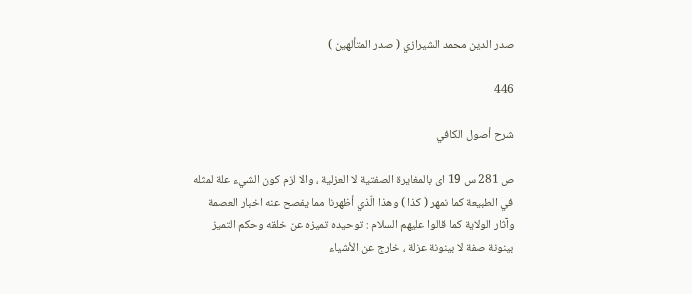صدر الدين محمد الشيرازي ( صدر المتألهين )

446

شرح أصول الكافي

ص 281 س 19 اى بالمغايرة الصفتية لا العزلية ، والا لزم كون الشيء علة لمثله في الطبيعة كما نمهر ( كذا ) وهذا الّذي أظهرنا مما يفصح عنه اخبار العصمة وآثار الولاية كما قالوا عليهم السلام : توحيده تميزه عن خلقه وحكم التميز بينونة صفة لا بينونة عزلة ، خارج عن الأشياء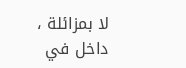لا بمزائلة ، داخل في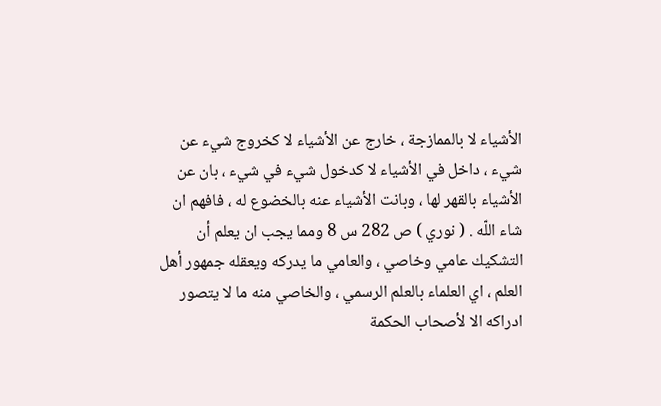الأشياء لا بالممازجة ، خارج عن الأشياء لا كخروج شيء عن شيء ، داخل في الأشياء لا كدخول شيء في شيء ، بان عن الأشياء بالقهر لها ، وبانت الأشياء عنه بالخضوع له ، فافهم ان شاء اللّه . ( نوري ) ص 282 س 8 ومما يجب ان يعلم أن التشكيك عامي وخاصي ، والعامي ما يدركه ويعقله جمهور أهل العلم ، اي العلماء بالعلم الرسمي ، والخاصي منه ما لا يتصور ادراكه الا لأصحاب الحكمة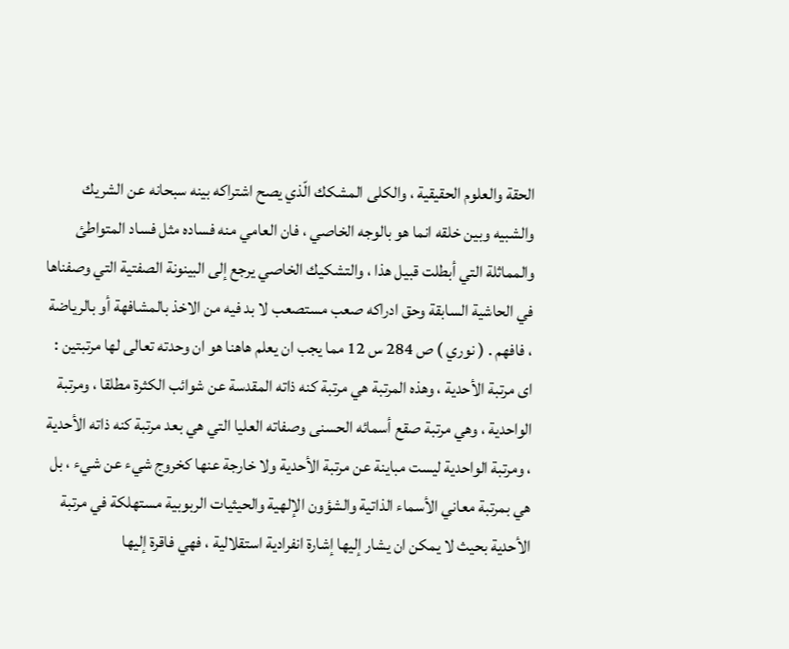الحقة والعلوم الحقيقية ، والكلى المشكك الّذي يصح اشتراكه بينه سبحانه عن الشريك والشبيه وبين خلقه انما هو بالوجه الخاصي ، فان العامي منه فساده مثل فساد المتواطئ والمماثلة التي أبطلت قبيل هذا ، والتشكيك الخاصي يرجع إلى البينونة الصفتية التي وصفناها في الحاشية السابقة وحق ادراكه صعب مستصعب لا بد فيه من الاخذ بالمشافهة أو بالرياضة ، فافهم . ( نوري ) ص 284 س 12 مما يجب ان يعلم هاهنا هو ان وحدته تعالى لها مرتبتين : اى مرتبة الأحدية ، وهذه المرتبة هي مرتبة كنه ذاته المقدسة عن شوائب الكثرة مطلقا ، ومرتبة الواحدية ، وهي مرتبة صقع أسمائه الحسنى وصفاته العليا التي هي بعد مرتبة كنه ذاته الأحدية ، ومرتبة الواحدية ليست مباينة عن مرتبة الأحدية ولا خارجة عنها كخروج شيء عن شيء ، بل هي بمرتبة معاني الأسماء الذاتية والشؤون الإلهية والحيثيات الربوبية مستهلكة في مرتبة الأحدية بحيث لا يمكن ان يشار إليها إشارة انفرادية استقلالية ، فهي فاقرة إليها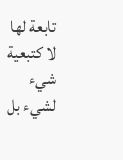تابعة لها لا كتبعية شيء لشيء بل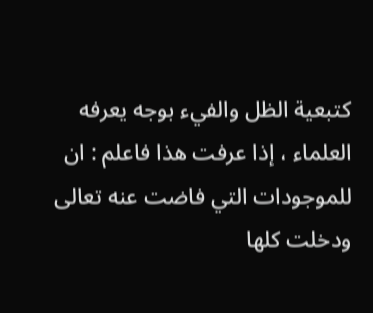كتبعية الظل والفيء بوجه يعرفه العلماء ، إذا عرفت هذا فاعلم : ان للموجودات التي فاضت عنه تعالى ودخلت كلها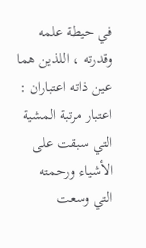في حيطة علمه وقدرته ، اللذين هما عين ذاته اعتباران : اعتبار مرتبة المشية التي سبقت على الأشياء ورحمته التي وسعت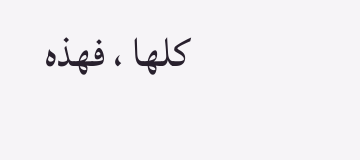كلها ، فهذه